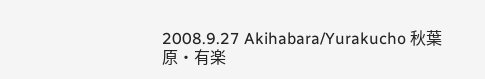2008.9.27 Akihabara/Yurakucho 秋葉原・有楽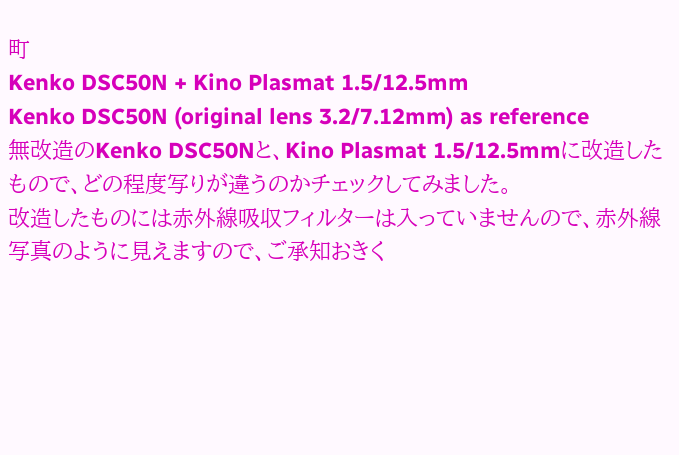町
Kenko DSC50N + Kino Plasmat 1.5/12.5mm
Kenko DSC50N (original lens 3.2/7.12mm) as reference
無改造のKenko DSC50Nと、Kino Plasmat 1.5/12.5mmに改造したもので、どの程度写りが違うのかチェックしてみました。
改造したものには赤外線吸収フィルターは入っていませんので、赤外線写真のように見えますので、ご承知おきく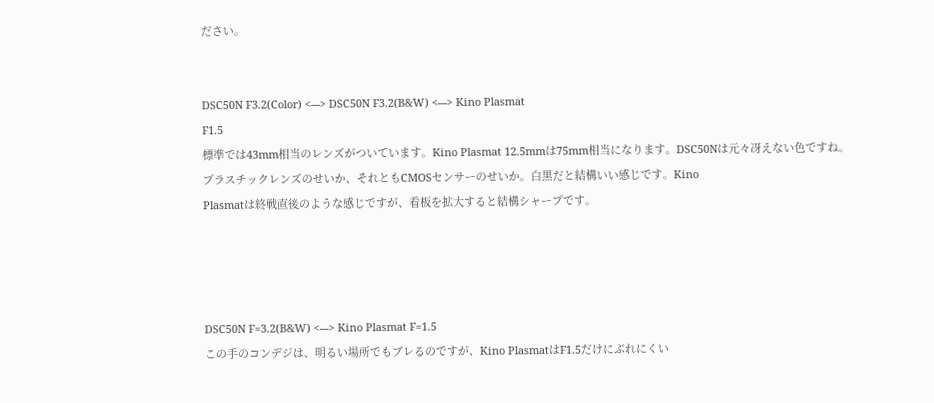ださい。


DSC50N F3.2(Color) <---> DSC50N F3.2(B&W) <---> Kino Plasmat
F1.5
標準では43mm相当のレンズがついています。Kino Plasmat 12.5mmは75mm相当になります。DSC50Nは元々冴えない色ですね。
プラスチックレンズのせいか、それともCMOSセンサーのせいか。白黒だと結構いい感じです。Kino
Plasmatは終戦直後のような感じですが、看板を拡大すると結構シャープです。




DSC50N F=3.2(B&W) <---> Kino Plasmat F=1.5
この手のコンデジは、明るい場所でもブレるのですが、Kino PlasmatはF1.5だけにぶれにくい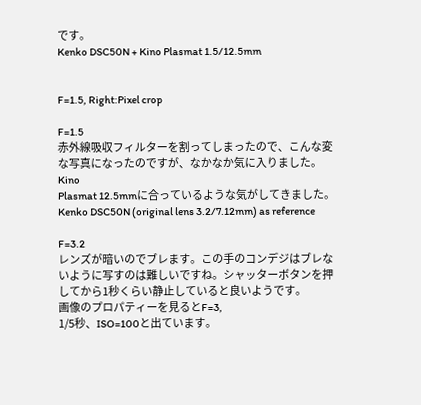です。
Kenko DSC50N + Kino Plasmat 1.5/12.5mm


F=1.5, Right:Pixel crop

F=1.5
赤外線吸収フィルターを割ってしまったので、こんな変な写真になったのですが、なかなか気に入りました。Kino
Plasmat 12.5mmに合っているような気がしてきました。
Kenko DSC50N (original lens 3.2/7.12mm) as reference

F=3.2
レンズが暗いのでブレます。この手のコンデジはブレないように写すのは難しいですね。シャッターボタンを押してから1秒くらい静止していると良いようです。
画像のプロパティーを見るとF=3,
1/5秒、ISO=100と出ています。